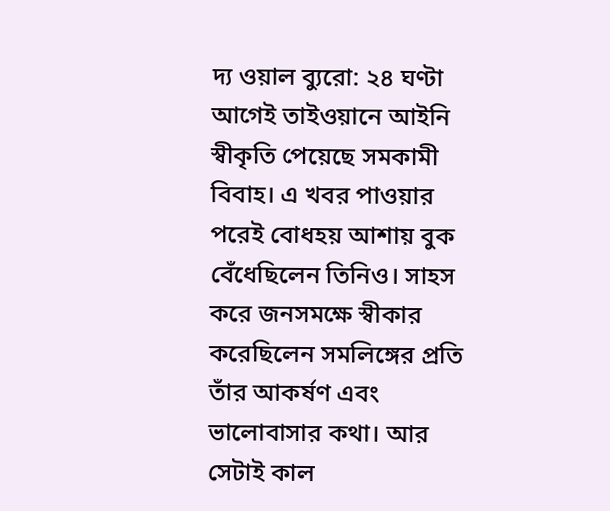দ্য ওয়াল ব্যুরো: ২৪ ঘণ্টা আগেই তাইওয়ানে আইনি স্বীকৃতি পেয়েছে সমকামী বিবাহ। এ খবর পাওয়ার পরেই বোধহয় আশায় বুক বেঁধেছিলেন তিনিও। সাহস করে জনসমক্ষে স্বীকার করেছিলেন সমলিঙ্গের প্রতি তাঁর আকর্ষণ এবং ভালোবাসার কথা। আর সেটাই কাল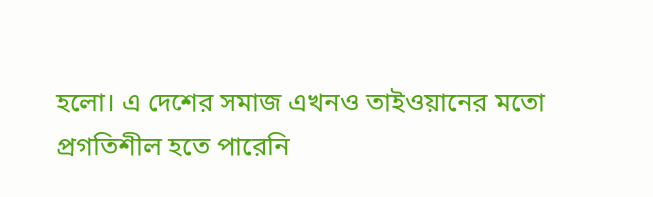হলো। এ দেশের সমাজ এখনও তাইওয়ানের মতো প্রগতিশীল হতে পারেনি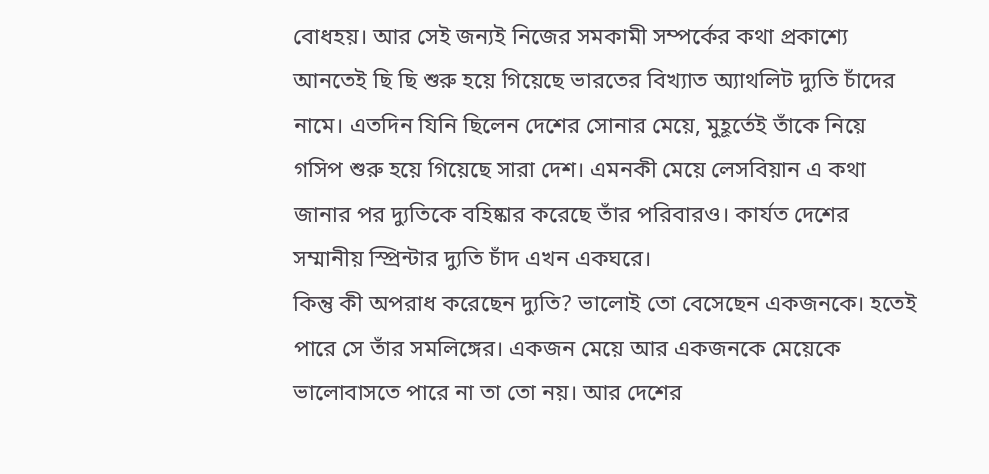বোধহয়। আর সেই জন্যই নিজের সমকামী সম্পর্কের কথা প্রকাশ্যে আনতেই ছি ছি শুরু হয়ে গিয়েছে ভারতের বিখ্যাত অ্যাথলিট দ্যুতি চাঁদের নামে। এতদিন যিনি ছিলেন দেশের সোনার মেয়ে, মুহূর্তেই তাঁকে নিয়ে গসিপ শুরু হয়ে গিয়েছে সারা দেশ। এমনকী মেয়ে লেসবিয়ান এ কথা জানার পর দ্যুতিকে বহিষ্কার করেছে তাঁর পরিবারও। কার্যত দেশের সম্মানীয় স্প্রিন্টার দ্যুতি চাঁদ এখন একঘরে।
কিন্তু কী অপরাধ করেছেন দ্যুতি? ভালোই তো বেসেছেন একজনকে। হতেই পারে সে তাঁর সমলিঙ্গের। একজন মেয়ে আর একজনকে মেয়েকে ভালোবাসতে পারে না তা তো নয়। আর দেশের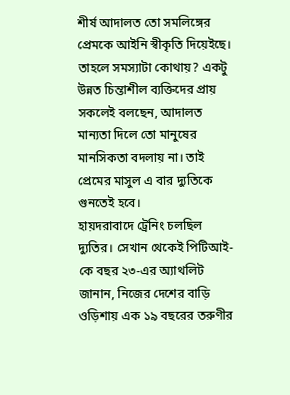শীর্ষ আদালত তো সমলিঙ্গের প্রেমকে আইনি স্বীকৃতি দিয়েইছে। তাহলে সমস্যাটা কোথায়? একটু উন্নত চিন্তাশীল ব্যক্তিদের প্রায় সকলেই বলছেন, আদালত মান্যতা দিলে তো মানুষের মানসিকতা বদলায় না। তাই প্রেমের মাসুল এ বার দ্যুতিকে গুনতেই হবে।
হায়দরাবাদে ট্রেনিং চলছিল দ্যুতির। সেখান থেকেই পিটিআই-কে বছর ২৩-এর অ্যাথলিট জানান, নিজের দেশের বাড়ি ওড়িশায় এক ১৯ বছরের তরুণীর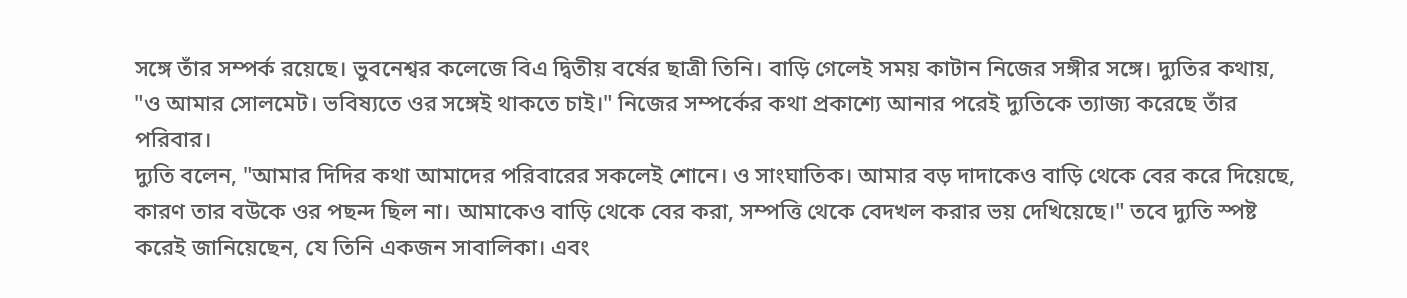সঙ্গে তাঁর সম্পর্ক রয়েছে। ভুবনেশ্বর কলেজে বিএ দ্বিতীয় বর্ষের ছাত্রী তিনি। বাড়ি গেলেই সময় কাটান নিজের সঙ্গীর সঙ্গে। দ্যুতির কথায়, "ও আমার সোলমেট। ভবিষ্যতে ওর সঙ্গেই থাকতে চাই।" নিজের সম্পর্কের কথা প্রকাশ্যে আনার পরেই দ্যুতিকে ত্যাজ্য করেছে তাঁর পরিবার।
দ্যুতি বলেন, "আমার দিদির কথা আমাদের পরিবারের সকলেই শোনে। ও সাংঘাতিক। আমার বড় দাদাকেও বাড়ি থেকে বের করে দিয়েছে, কারণ তার বউকে ওর পছন্দ ছিল না। আমাকেও বাড়ি থেকে বের করা, সম্পত্তি থেকে বেদখল করার ভয় দেখিয়েছে।" তবে দ্যুতি স্পষ্ট করেই জানিয়েছেন, যে তিনি একজন সাবালিকা। এবং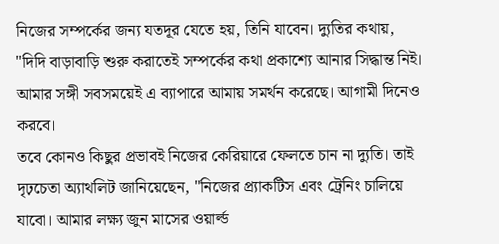নিজের সম্পর্কের জন্য যতদূর যেতে হয়, তিনি যাবেন। দ্যুতির কথায়, "দিদি বাড়াবাড়ি শুরু করাতেই সম্পর্কের কথা প্রকাশ্যে আনার সিদ্ধান্ত নিই। আমার সঙ্গী সবসময়েই এ ব্যাপারে আমায় সমর্থন করেছে। আগামী দিনেও করবে।
তবে কোনও কিছুর প্রভাবই নিজের কেরিয়ারে ফেলতে চান না দ্যুতি। তাই দৃঢ়চেতা অ্যাথলিট জানিয়েছেন, "নিজের প্র্যাকটিস এবং ট্রেনিং চালিয়ে যাবো। আমার লক্ষ্য জুন মাসের ওয়ার্ল্ড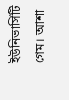ইউনিভার্সিটি গেম। আশা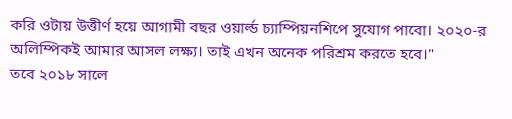করি ওটায় উত্তীর্ণ হয়ে আগামী বছর ওয়ার্ল্ড চ্যাম্পিয়নশিপে সুযোগ পাবো। ২০২০-র অলিম্পিকই আমার আসল লক্ষ্য। তাই এখন অনেক পরিশ্রম করতে হবে।"
তবে ২০১৮ সালে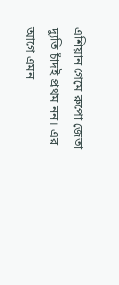এশিয়ান গেমে রুপো জেতা দ্যুতি চাঁদই প্রথম নন। এর আগে এমন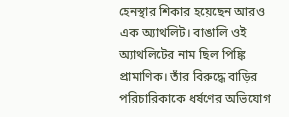হেনস্থার শিকার হয়েছেন আরও এক অ্যাথলিট। বাঙালি ওই অ্যাথলিটের নাম ছিল পিঙ্কি প্রামাণিক। তাঁর বিরুদ্ধে বাড়ির পরিচারিকাকে ধর্ষণের অভিযোগ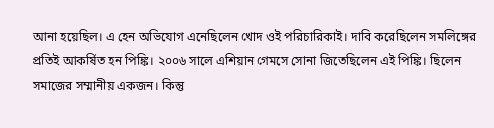আনা হয়েছিল। এ হেন অভিযোগ এনেছিলেন খোদ ওই পরিচারিকাই। দাবি করেছিলেন সমলিঙ্গের প্রতিই আকর্ষিত হন পিঙ্কি। ২০০৬ সালে এশিয়ান গেমসে সোনা জিতেছিলেন এই পিঙ্কি। ছিলেন সমাজের সম্মানীয় একজন। কিন্তু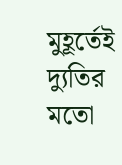মুহূর্তেই দ্যুতির মতো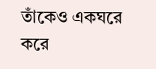তাঁকেও একঘরে করে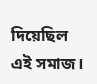দিয়েছিল এই সমাজ।